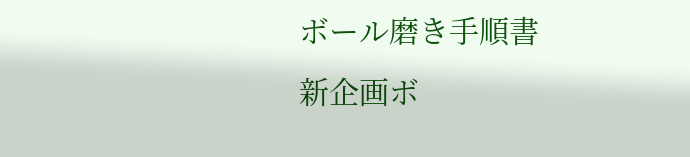ボール磨き手順書
新企画ボ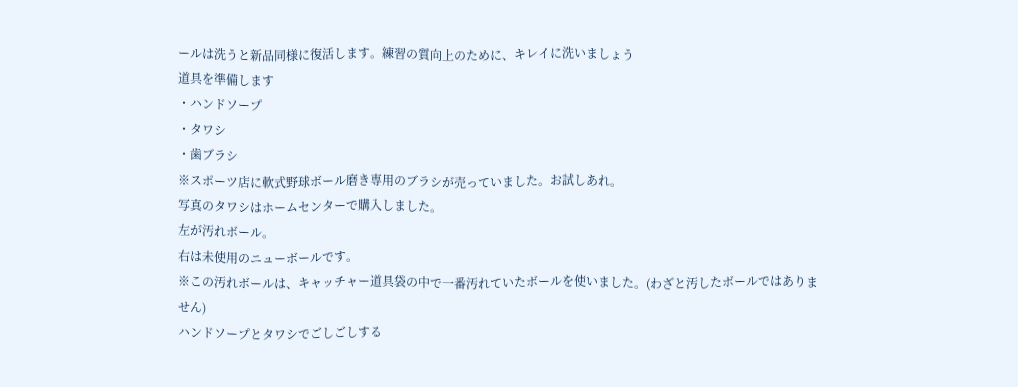ールは洗うと新品同様に復活します。練習の質向上のために、キレイに洗いましょう
道具を準備します
・ハンドソープ
・タワシ
・歯ブラシ
※スポーツ店に軟式野球ボール磨き専用のブラシが売っていました。お試しあれ。
写真のタワシはホームセンターで購入しました。
左が汚れボール。
右は未使用のニューボールです。
※この汚れボールは、キャッチャー道具袋の中で一番汚れていたボールを使いました。(わざと汚したボールではありません)
ハンドソープとタワシでごしごしする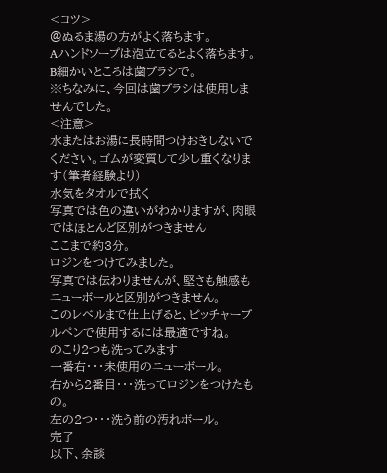<コツ>
@ぬるま湯の方がよく落ちます。
Aハンドソープは泡立てるとよく落ちます。
B細かいところは歯ブラシで。
※ちなみに、今回は歯ブラシは使用しませんでした。
<注意>
水またはお湯に長時間つけおきしないでください。ゴムが変質して少し重くなります(筆者経験より)
水気をタオルで拭く
写真では色の違いがわかりますが、肉眼ではほとんど区別がつきません
ここまで約3分。
ロジンをつけてみました。
写真では伝わりませんが、堅さも触感もニューボールと区別がつきません。
このレベルまで仕上げると、ピッチャーブルペンで使用するには最適ですね。
のこり2つも洗ってみます
一番右・・・未使用のニューボール。
右から2番目・・・洗ってロジンをつけたもの。
左の2つ・・・洗う前の汚れボール。
完了
以下、余談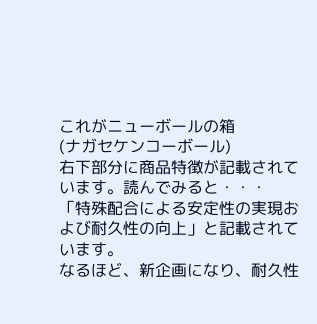これがニューボールの箱
(ナガセケンコーボール)
右下部分に商品特徴が記載されています。読んでみると・・・
「特殊配合による安定性の実現および耐久性の向上」と記載されています。
なるほど、新企画になり、耐久性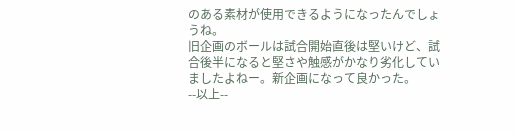のある素材が使用できるようになったんでしょうね。
旧企画のボールは試合開始直後は堅いけど、試合後半になると堅さや触感がかなり劣化していましたよねー。新企画になって良かった。
--以上--